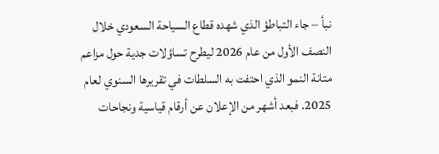نبأ – جاء التباطؤ الذي شهده قطاع السياحة السعودي خلال النصف الأول من عام 2026 ليطرح تساؤلات جدية حول مزاعم متانة النمو الذي احتفت به السلطات في تقريرها السنوي لعام 2025. فبعد أشهر من الإعلان عن أرقام قياسية ونجاحات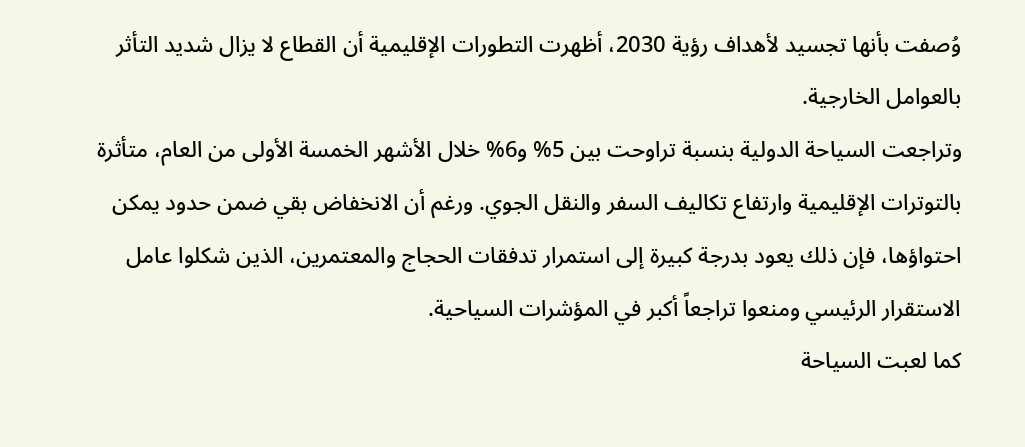وُصفت بأنها تجسيد لأهداف رؤية 2030، أظهرت التطورات الإقليمية أن القطاع لا يزال شديد التأثر بالعوامل الخارجية.
وتراجعت السياحة الدولية بنسبة تراوحت بين 5% و6% خلال الأشهر الخمسة الأولى من العام، متأثرة بالتوترات الإقليمية وارتفاع تكاليف السفر والنقل الجوي. ورغم أن الانخفاض بقي ضمن حدود يمكن احتواؤها، فإن ذلك يعود بدرجة كبيرة إلى استمرار تدفقات الحجاج والمعتمرين، الذين شكلوا عامل الاستقرار الرئيسي ومنعوا تراجعاً أكبر في المؤشرات السياحية.
كما لعبت السياحة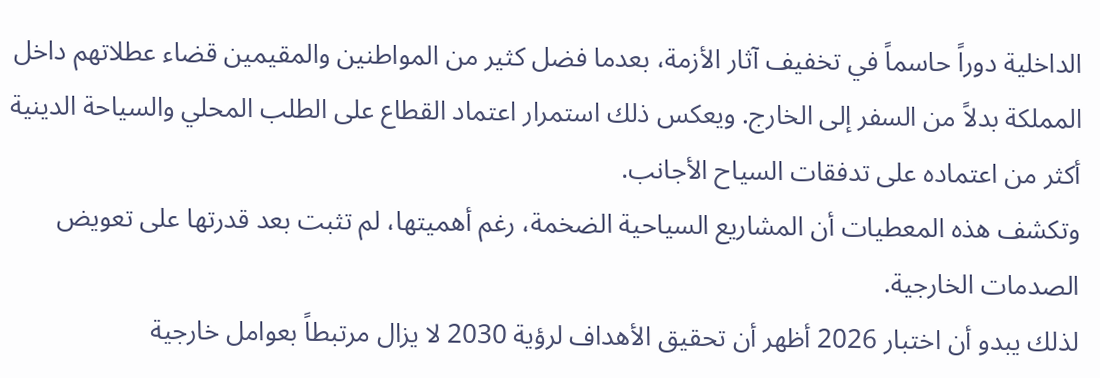الداخلية دوراً حاسماً في تخفيف آثار الأزمة، بعدما فضل كثير من المواطنين والمقيمين قضاء عطلاتهم داخل المملكة بدلاً من السفر إلى الخارج. ويعكس ذلك استمرار اعتماد القطاع على الطلب المحلي والسياحة الدينية أكثر من اعتماده على تدفقات السياح الأجانب.
وتكشف هذه المعطيات أن المشاريع السياحية الضخمة، رغم أهميتها، لم تثبت بعد قدرتها على تعويض الصدمات الخارجية.
لذلك يبدو أن اختبار 2026 أظهر أن تحقيق الأهداف لرؤية 2030 لا يزال مرتبطاً بعوامل خارجية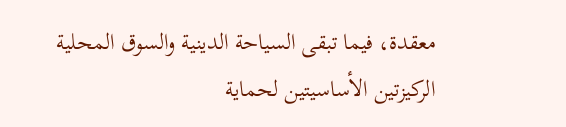معقدة، فيما تبقى السياحة الدينية والسوق المحلية الركيزتين الأساسيتين لحماية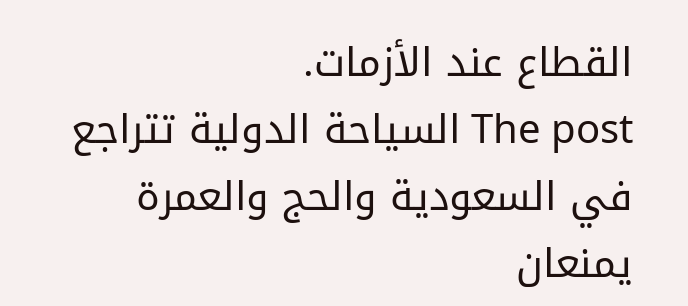القطاع عند الأزمات.
The post السياحة الدولية تتراجع في السعودية والحج والعمرة يمنعان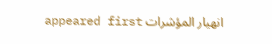انهيار المؤشرات appeared first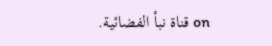on قناة نبأ الفضائية.